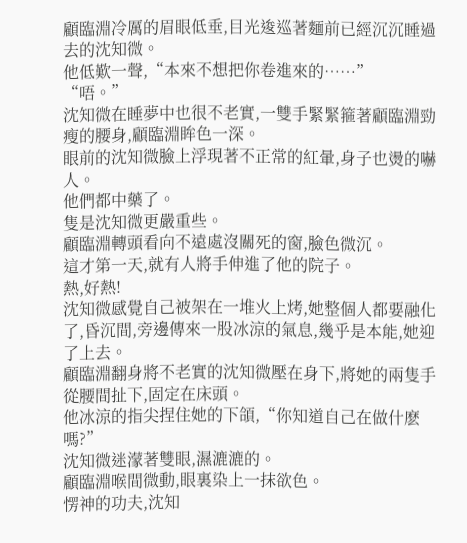顧臨淵冷厲的眉眼低垂,目光逡巡著麵前已經沉沉睡過去的沈知微。
他低歎一聲,“本來不想把你卷進來的……”
“唔。”
沈知微在睡夢中也很不老實,一雙手緊緊箍著顧臨淵勁瘦的腰身,顧臨淵眸色一深。
眼前的沈知微臉上浮現著不正常的紅暈,身子也燙的嚇人。
他們都中藥了。
隻是沈知微更嚴重些。
顧臨淵轉頭看向不遠處沒關死的窗,臉色微沉。
這才第一天,就有人將手伸進了他的院子。
熱,好熱!
沈知微感覺自己被架在一堆火上烤,她整個人都要融化了,昏沉間,旁邊傳來一股冰涼的氣息,幾乎是本能,她迎了上去。
顧臨淵翻身將不老實的沈知微壓在身下,將她的兩隻手從腰間扯下,固定在床頭。
他冰涼的指尖捏住她的下頜,“你知道自己在做什麽嗎?”
沈知微迷濛著雙眼,濕漉漉的。
顧臨淵喉間微動,眼裏染上一抹欲色。
愣神的功夫,沈知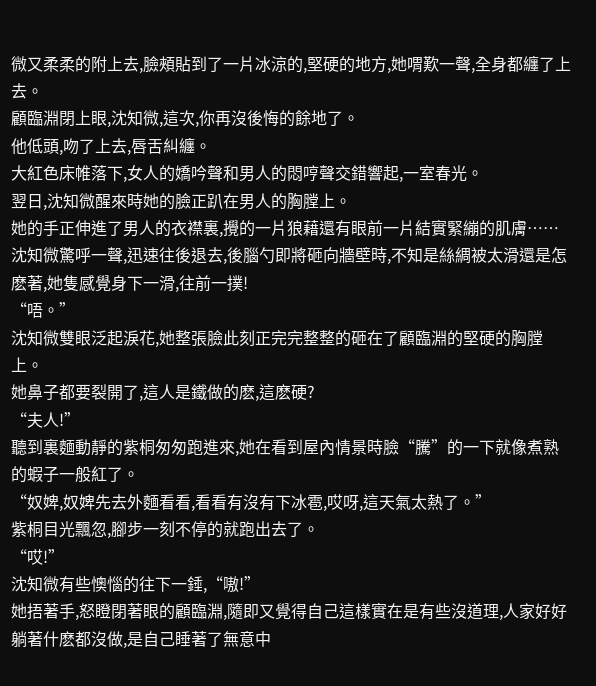微又柔柔的附上去,臉頰貼到了一片冰涼的,堅硬的地方,她喟歎一聲,全身都纏了上去。
顧臨淵閉上眼,沈知微,這次,你再沒後悔的餘地了。
他低頭,吻了上去,唇舌糾纏。
大紅色床帷落下,女人的嬌吟聲和男人的悶哼聲交錯響起,一室春光。
翌日,沈知微醒來時她的臉正趴在男人的胸膛上。
她的手正伸進了男人的衣襟裏,攪的一片狼藉還有眼前一片結實緊繃的肌膚……
沈知微驚呼一聲,迅速往後退去,後腦勺即將砸向牆壁時,不知是絲綢被太滑還是怎麽著,她隻感覺身下一滑,往前一撲!
“唔。”
沈知微雙眼泛起淚花,她整張臉此刻正完完整整的砸在了顧臨淵的堅硬的胸膛上。
她鼻子都要裂開了,這人是鐵做的麽,這麽硬?
“夫人!”
聽到裏麵動靜的紫桐匆匆跑進來,她在看到屋內情景時臉“騰”的一下就像煮熟的蝦子一般紅了。
“奴婢,奴婢先去外麵看看,看看有沒有下冰雹,哎呀,這天氣太熱了。”
紫桐目光飄忽,腳步一刻不停的就跑出去了。
“哎!”
沈知微有些懊惱的往下一錘,“嗷!”
她捂著手,怒瞪閉著眼的顧臨淵,隨即又覺得自己這樣實在是有些沒道理,人家好好躺著什麽都沒做,是自己睡著了無意中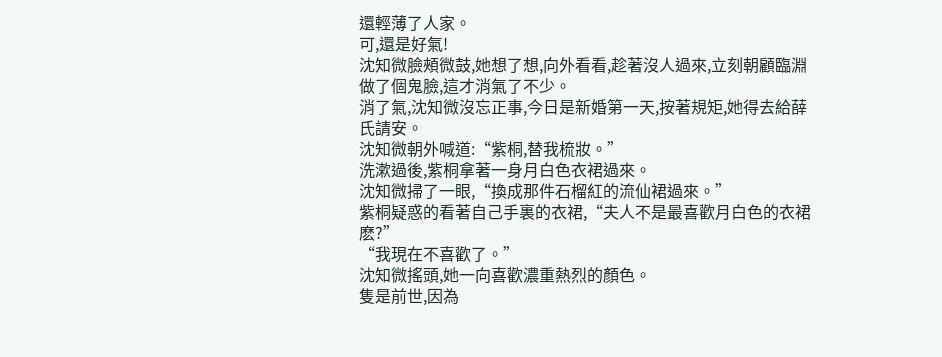還輕薄了人家。
可,還是好氣!
沈知微臉頰微鼓,她想了想,向外看看,趁著沒人過來,立刻朝顧臨淵做了個鬼臉,這才消氣了不少。
消了氣,沈知微沒忘正事,今日是新婚第一天,按著規矩,她得去給薛氏請安。
沈知微朝外喊道:“紫桐,替我梳妝。”
洗漱過後,紫桐拿著一身月白色衣裙過來。
沈知微掃了一眼,“換成那件石榴紅的流仙裙過來。”
紫桐疑惑的看著自己手裏的衣裙,“夫人不是最喜歡月白色的衣裙麽?”
“我現在不喜歡了。”
沈知微搖頭,她一向喜歡濃重熱烈的顏色。
隻是前世,因為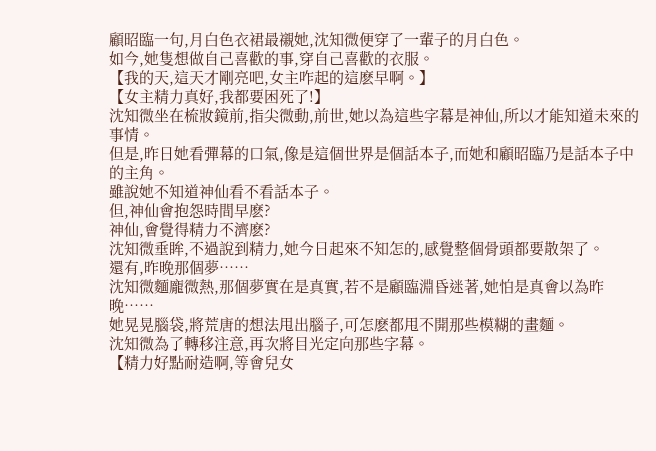顧昭臨一句,月白色衣裙最襯她,沈知微便穿了一輩子的月白色。
如今,她隻想做自己喜歡的事,穿自己喜歡的衣服。
【我的天,這天才剛亮吧,女主咋起的這麽早啊。】
【女主精力真好,我都要困死了!】
沈知微坐在梳妝鏡前,指尖微動,前世,她以為這些字幕是神仙,所以才能知道未來的事情。
但是,昨日她看彈幕的口氣,像是這個世界是個話本子,而她和顧昭臨乃是話本子中的主角。
雖說她不知道神仙看不看話本子。
但,神仙會抱怨時間早麽?
神仙,會覺得精力不濟麽?
沈知微垂眸,不過說到精力,她今日起來不知怎的,感覺整個骨頭都要散架了。
還有,昨晚那個夢……
沈知微麵龐微熱,那個夢實在是真實,若不是顧臨淵昏迷著,她怕是真會以為昨晚……
她晃晃腦袋,將荒唐的想法甩出腦子,可怎麽都甩不開那些模糊的畫麵。
沈知微為了轉移注意,再次將目光定向那些字幕。
【精力好點耐造啊,等會兒女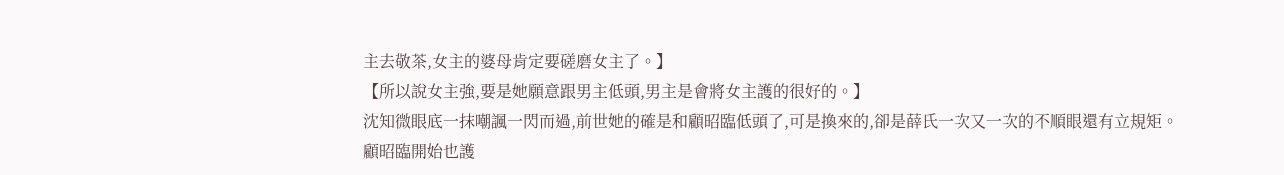主去敬茶,女主的婆母肯定要磋磨女主了。】
【所以說女主強,要是她願意跟男主低頭,男主是會將女主護的很好的。】
沈知微眼底一抹嘲諷一閃而過,前世她的確是和顧昭臨低頭了,可是換來的,卻是薛氏一次又一次的不順眼還有立規矩。
顧昭臨開始也護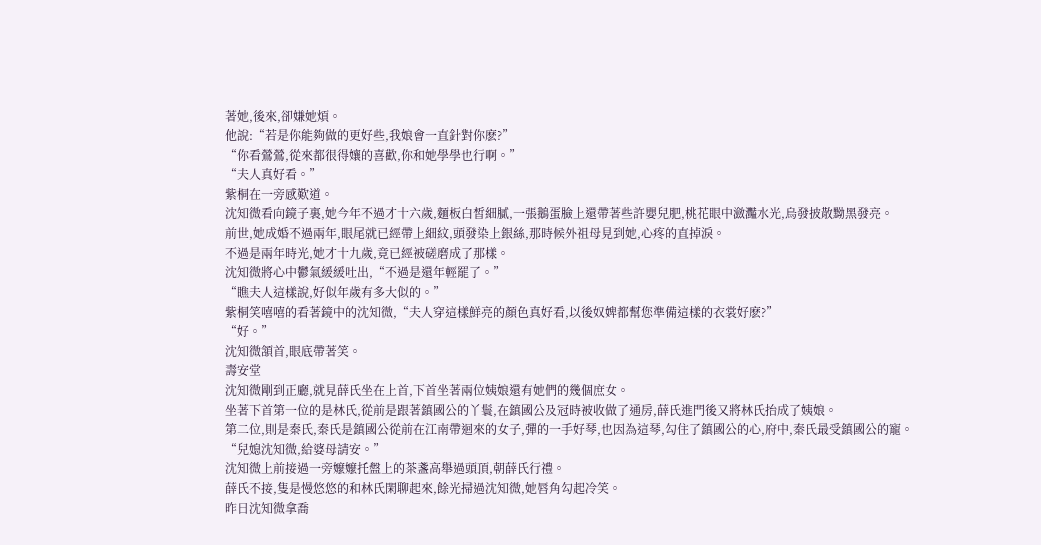著她,後來,卻嫌她煩。
他說:“若是你能夠做的更好些,我娘會一直針對你麽?”
“你看鶯鶯,從來都很得孃的喜歡,你和她學學也行啊。”
“夫人真好看。”
紫桐在一旁感歎道。
沈知微看向鏡子裏,她今年不過才十六歲,麵板白皙細膩,一張鵝蛋臉上還帶著些許嬰兒肥,桃花眼中瀲灩水光,烏發披散黝黑發亮。
前世,她成婚不過兩年,眼尾就已經帶上細紋,頭發染上銀絲,那時候外祖母見到她,心疼的直掉淚。
不過是兩年時光,她才十九歲,竟已經被磋磨成了那樣。
沈知微將心中鬱氣緩緩吐出,“不過是還年輕罷了。”
“瞧夫人這樣說,好似年歲有多大似的。”
紫桐笑嘻嘻的看著鏡中的沈知微,“夫人穿這樣鮮亮的顏色真好看,以後奴婢都幫您準備這樣的衣裳好麽?”
“好。”
沈知微頷首,眼底帶著笑。
壽安堂
沈知微剛到正廳,就見薛氏坐在上首,下首坐著兩位姨娘還有她們的幾個庶女。
坐著下首第一位的是林氏,從前是跟著鎮國公的丫鬟,在鎮國公及冠時被收做了通房,薛氏進門後又將林氏抬成了姨娘。
第二位,則是秦氏,秦氏是鎮國公從前在江南帶迴來的女子,彈的一手好琴,也因為這琴,勾住了鎮國公的心,府中,秦氏最受鎮國公的寵。
“兒媳沈知微,給婆母請安。”
沈知微上前接過一旁嬤嬤托盤上的茶盞高舉過頭頂,朝薛氏行禮。
薛氏不接,隻是慢悠悠的和林氏閑聊起來,餘光掃過沈知微,她唇角勾起冷笑。
昨日沈知微拿喬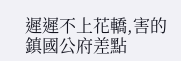遲遲不上花轎,害的鎮國公府差點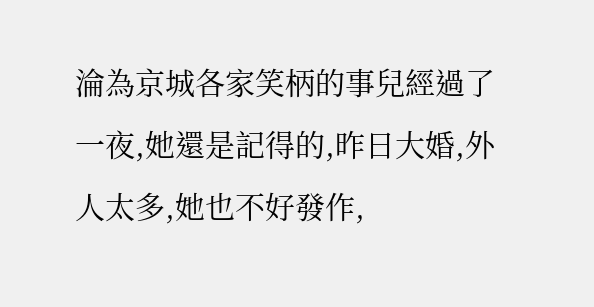淪為京城各家笑柄的事兒經過了一夜,她還是記得的,昨日大婚,外人太多,她也不好發作,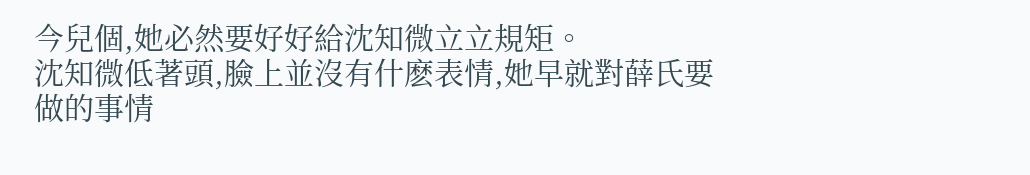今兒個,她必然要好好給沈知微立立規矩。
沈知微低著頭,臉上並沒有什麽表情,她早就對薛氏要做的事情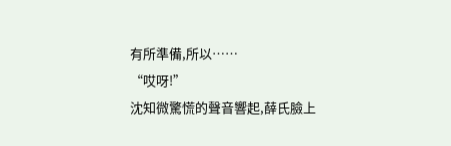有所準備,所以……
“哎呀!”
沈知微驚慌的聲音響起,薛氏臉上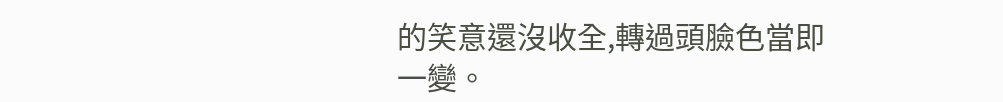的笑意還沒收全,轉過頭臉色當即一變。